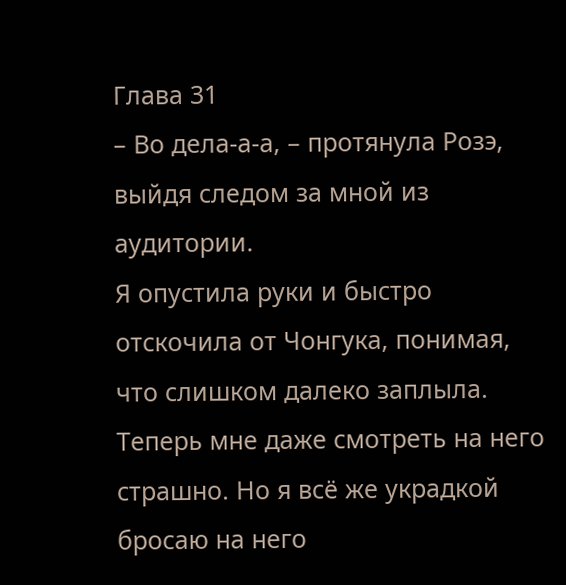Глава 31
– Во дела-а-а, – протянула Розэ, выйдя следом за мной из аудитории.
Я опустила руки и быстро отскочила от Чонгука, понимая, что слишком далеко заплыла. Теперь мне даже смотреть на него страшно. Но я всё же украдкой бросаю на него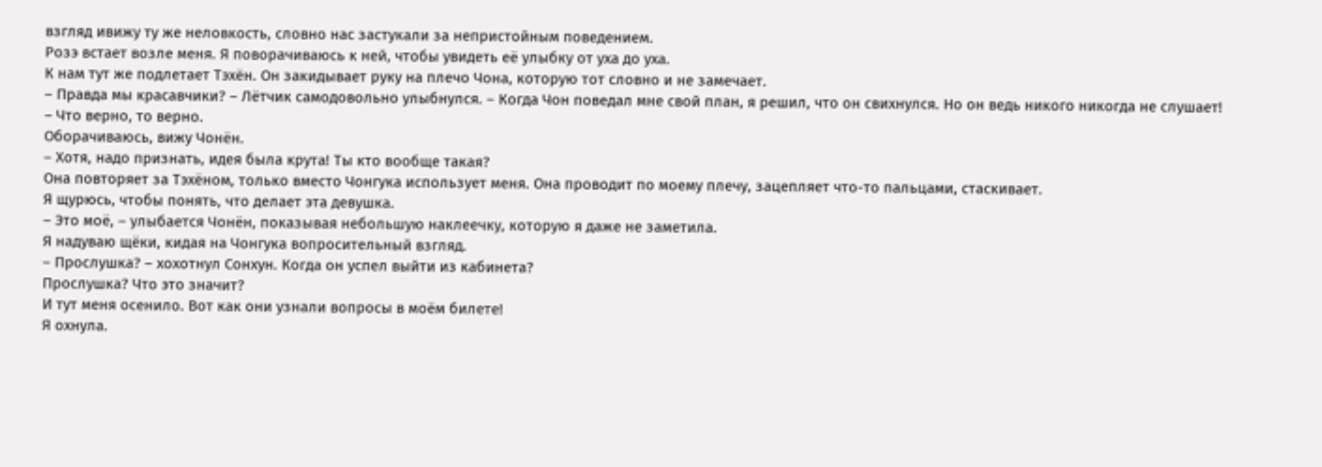взгляд ивижу ту же неловкость, словно нас застукали за непристойным поведением.
Розэ встает возле меня. Я поворачиваюсь к ней, чтобы увидеть её улыбку от уха до уха.
К нам тут же подлетает Тэхён. Он закидывает руку на плечо Чона, которую тот словно и не замечает.
– Правда мы красавчики? – Лётчик самодовольно улыбнулся. – Когда Чон поведал мне свой план, я решил, что он свихнулся. Но он ведь никого никогда не слушает!
– Что верно, то верно.
Оборачиваюсь, вижу Чонён.
– Хотя, надо признать, идея была крута! Ты кто вообще такая?
Она повторяет за Тэхёном, только вместо Чонгука использует меня. Она проводит по моему плечу, зацепляет что-то пальцами, стаскивает.
Я щурюсь, чтобы понять, что делает эта девушка.
– Это моё, – улыбается Чонён, показывая небольшую наклеечку, которую я даже не заметила.
Я надуваю щёки, кидая на Чонгука вопросительный взгляд.
– Прослушка? – хохотнул Сонхун. Когда он успел выйти из кабинета?
Прослушка? Что это значит?
И тут меня осенило. Вот как они узнали вопросы в моём билете!
Я охнула.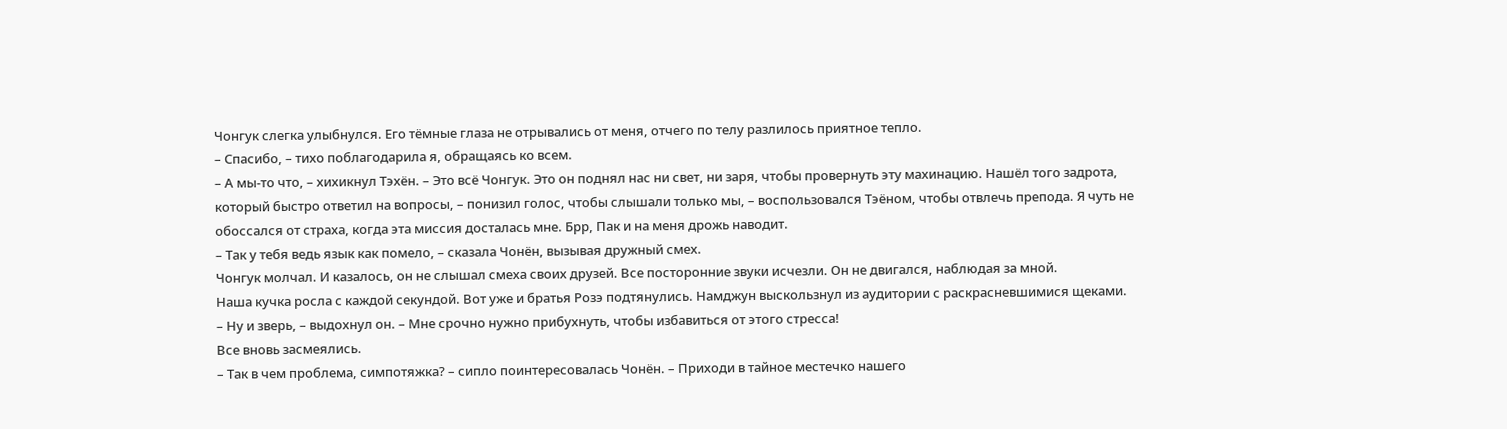Чонгук слегка улыбнулся. Его тёмные глаза не отрывались от меня, отчего по телу разлилось приятное тепло.
– Спасибо, – тихо поблагодарила я, обращаясь ко всем.
– А мы-то что, – хихикнул Тэхён. – Это всё Чонгук. Это он поднял нас ни свет, ни заря, чтобы провернуть эту махинацию. Нашёл того задрота, который быстро ответил на вопросы, – понизил голос, чтобы слышали только мы, – воспользовался Тэёном, чтобы отвлечь препода. Я чуть не обоссался от страха, когда эта миссия досталась мне. Брр, Пак и на меня дрожь наводит.
– Так у тебя ведь язык как помело, – сказала Чонён, вызывая дружный смех.
Чонгук молчал. И казалось, он не слышал смеха своих друзей. Все посторонние звуки исчезли. Он не двигался, наблюдая за мной.
Наша кучка росла с каждой секундой. Вот уже и братья Розэ подтянулись. Намджун выскользнул из аудитории с раскрасневшимися щеками.
– Ну и зверь, – выдохнул он. – Мне срочно нужно прибухнуть, чтобы избавиться от этого стресса!
Все вновь засмеялись.
– Так в чем проблема, симпотяжка? – сипло поинтересовалась Чонён. – Приходи в тайное местечко нашего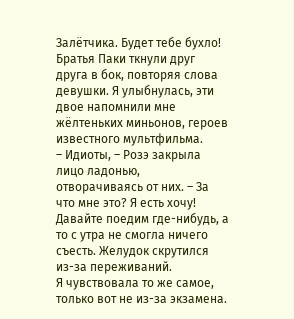Залётчика. Будет тебе бухло!
Братья Паки ткнули друг друга в бок, повторяя слова девушки. Я улыбнулась, эти двое напомнили мне жёлтеньких миньонов, героев известного мультфильма.
– Идиоты, – Розэ закрыла лицо ладонью, отворачиваясь от них. – За что мне это? Я есть хочу! Давайте поедим где-нибудь, а то с утра не смогла ничего съесть. Желудок скрутился из-за переживаний.
Я чувствовала то же самое, только вот не из-за экзамена.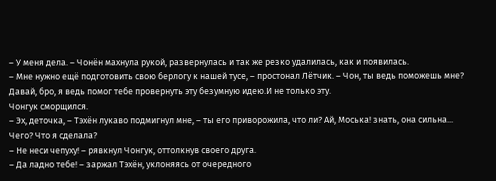– У меня дела. – Чонён махнула рукой, развернулась и так же резко удалилась, как и появилась.
– Мне нужно ещё подготовить свою берлогу к нашей тусе, – простонал Лётчик. – Чон, ты ведь поможешь мне? Давай, бро, я ведь помог тебе провернуть эту безумную идею.И не только эту.
Чонгук сморщился.
– Эх, деточка, – Тэхён лукаво подмигнул мне, – ты его приворожила, что ли? Ай, Моська! знать, она сильна...
Чего? Что я сделала?
– Не неси чепуху! – рявкнул Чонгук, оттолкнув своего друга.
– Да ладно тебе! – заржал Тэхён, уклоняясь от очередного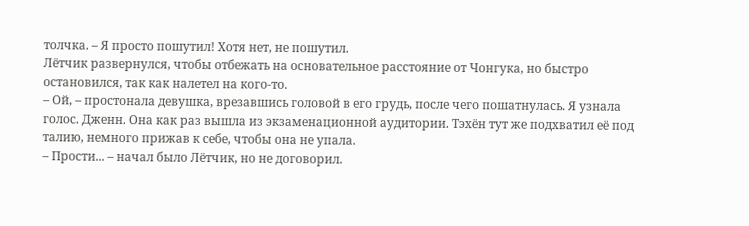толчка. – Я просто пошутил! Хотя нет, не пошутил.
Лётчик развернулся, чтобы отбежать на основательное расстояние от Чонгука, но быстро остановился, так как налетел на кого-то.
– Ой, – простонала девушка, врезавшись головой в его грудь, после чего пошатнулась. Я узнала голос. Дженн. Она как раз вышла из экзаменационной аудитории. Тэхён тут же подхватил её под талию, немного прижав к себе, чтобы она не упала.
– Прости... – начал было Лётчик, но не договорил.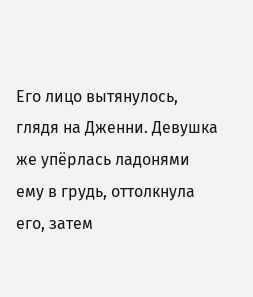Его лицо вытянулось, глядя на Дженни. Девушка же упёрлась ладонями ему в грудь, оттолкнула его, затем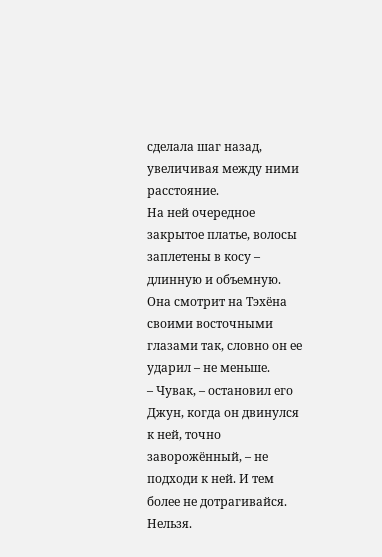сделала шаг назад, увеличивая между ними расстояние.
На ней очередное закрытое платье, волосы заплетены в косу – длинную и объемную. Она смотрит на Тэхёна своими восточными глазами так, словно он ее ударил – не меньше.
– Чувак, – остановил его Джун, когда он двинулся к ней, точно заворожённый, – не подходи к ней. И тем более не дотрагивайся. Нельзя.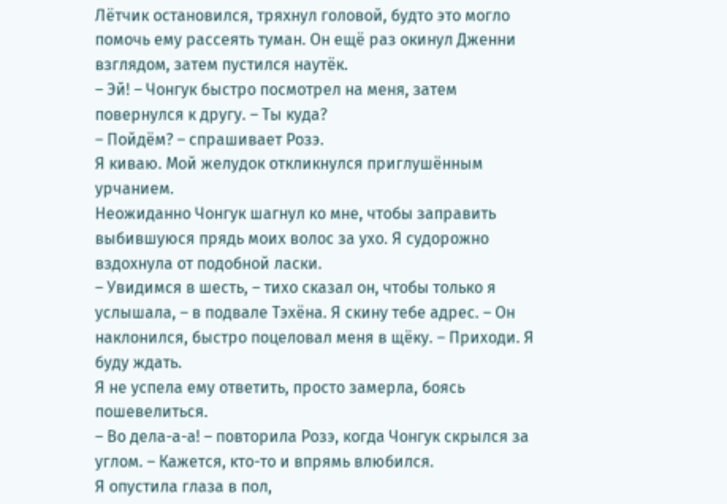Лётчик остановился, тряхнул головой, будто это могло помочь ему рассеять туман. Он ещё раз окинул Дженни взглядом, затем пустился наутёк.
– Эй! – Чонгук быстро посмотрел на меня, затем повернулся к другу. – Ты куда?
– Пойдём? – спрашивает Розэ.
Я киваю. Мой желудок откликнулся приглушённым урчанием.
Неожиданно Чонгук шагнул ко мне, чтобы заправить выбившуюся прядь моих волос за ухо. Я судорожно вздохнула от подобной ласки.
– Увидимся в шесть, – тихо сказал он, чтобы только я услышала, – в подвале Тэхёна. Я скину тебе адрес. – Он наклонился, быстро поцеловал меня в щёку. – Приходи. Я буду ждать.
Я не успела ему ответить, просто замерла, боясь пошевелиться.
– Во дела-а-а! – повторила Розэ, когда Чонгук скрылся за углом. – Кажется, кто-то и впрямь влюбился.
Я опустила глаза в пол,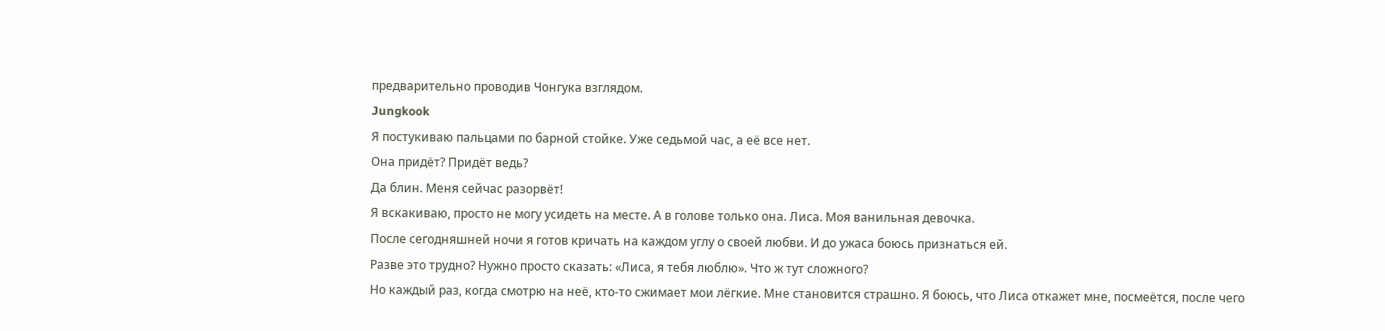предварительно проводив Чонгука взглядом.
Jungkook
Я постукиваю пальцами по барной стойке. Уже седьмой час, а её все нет.
Она придёт? Придёт ведь?
Да блин. Меня сейчас разорвёт!
Я вскакиваю, просто не могу усидеть на месте. А в голове только она. Лиса. Моя ванильная девочка.
После сегодняшней ночи я готов кричать на каждом углу о своей любви. И до ужаса боюсь признаться ей.
Разве это трудно? Нужно просто сказать: «Лиса, я тебя люблю». Что ж тут сложного?
Но каждый раз, когда смотрю на неё, кто-то сжимает мои лёгкие. Мне становится страшно. Я боюсь, что Лиса откажет мне, посмеётся, после чего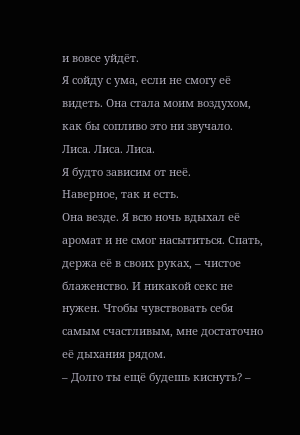и вовсе уйдёт.
Я сойду с ума, если не смогу её видеть. Она стала моим воздухом, как бы сопливо это ни звучало.
Лиса. Лиса. Лиса.
Я будто зависим от неё.
Наверное, так и есть.
Она везде. Я всю ночь вдыхал её аромат и не смог насытиться. Спать, держа её в своих руках, – чистое блаженство. И никакой секс не нужен. Чтобы чувствовать себя самым счастливым, мне достаточно её дыхания рядом.
– Долго ты ещё будешь киснуть? –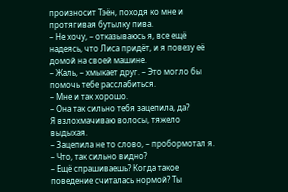произносит Тэён, походя ко мне и протягивая бутылку пива.
– Не хочу, – отказываюсь я, все ещё надеясь, что Лиса придёт, и я повезу её домой на своей машине.
– Жаль, – хмыкает друг. – Это могло бы помочь тебе расслабиться.
– Мне и так хорошо.
– Она так сильно тебя зацепила, да?
Я взлохмачиваю волосы, тяжело выдыхая.
– Зацепила не то слово, – пробормотал я. – Что, так сильно видно?
– Ещё спрашиваешь? Когда такое поведение считалась нормой? Ты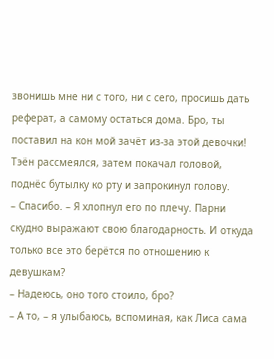звонишь мне ни с того, ни с сего, просишь дать реферат, а самому остаться дома. Бро, ты поставил на кон мой зачёт из-за этой девочки!
Тэён рассмеялся, затем покачал головой, поднёс бутылку ко рту и запрокинул голову.
– Спасибо. – Я хлопнул его по плечу. Парни скудно выражают свою благодарность. И откуда только все это берётся по отношению к девушкам?
– Надеюсь, оно того стоило, бро?
– А то, – я улыбаюсь, вспоминая, как Лиса сама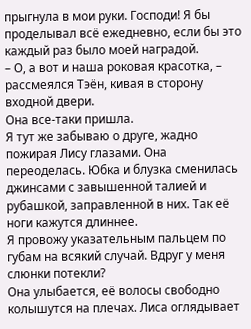прыгнула в мои руки. Господи! Я бы проделывал всё ежедневно, если бы это каждый раз было моей наградой.
– О, а вот и наша роковая красотка, – рассмеялся Тэён, кивая в сторону входной двери.
Она все-таки пришла.
Я тут же забываю о друге, жадно пожирая Лису глазами. Она переоделась. Юбка и блузка сменилась джинсами с завышенной талией и рубашкой, заправленной в них. Так её ноги кажутся длиннее.
Я провожу указательным пальцем по губам на всякий случай. Вдруг у меня слюнки потекли?
Она улыбается, её волосы свободно колышутся на плечах. Лиса оглядывает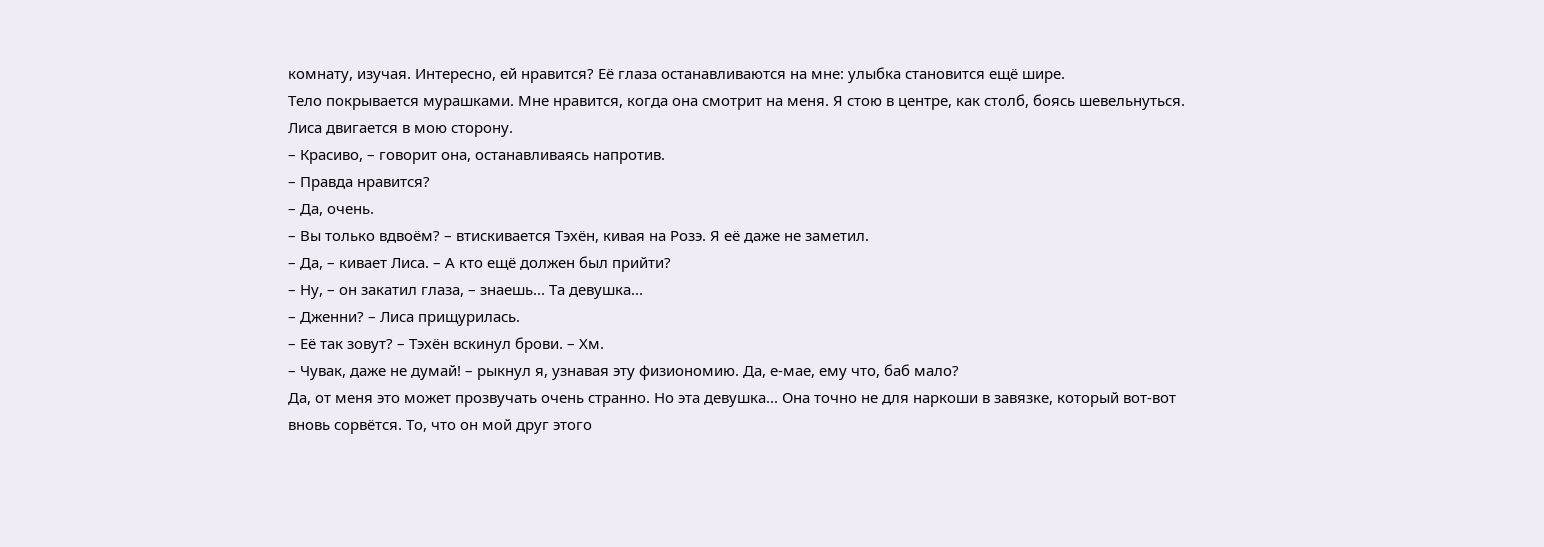комнату, изучая. Интересно, ей нравится? Её глаза останавливаются на мне: улыбка становится ещё шире.
Тело покрывается мурашками. Мне нравится, когда она смотрит на меня. Я стою в центре, как столб, боясь шевельнуться. Лиса двигается в мою сторону.
– Красиво, – говорит она, останавливаясь напротив.
– Правда нравится?
– Да, очень.
– Вы только вдвоём? – втискивается Тэхён, кивая на Розэ. Я её даже не заметил.
– Да, – кивает Лиса. – А кто ещё должен был прийти?
– Ну, – он закатил глаза, – знаешь... Та девушка...
– Дженни? – Лиса прищурилась.
– Её так зовут? – Тэхён вскинул брови. – Хм.
– Чувак, даже не думай! – рыкнул я, узнавая эту физиономию. Да, е-мае, ему что, баб мало?
Да, от меня это может прозвучать очень странно. Но эта девушка... Она точно не для наркоши в завязке, который вот-вот вновь сорвётся. То, что он мой друг этого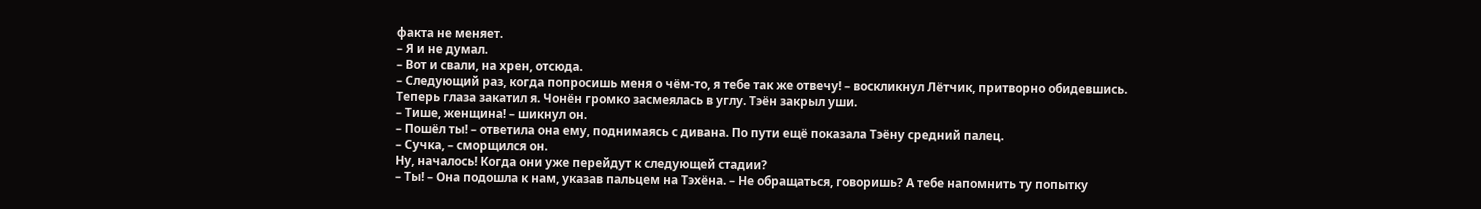факта не меняет.
– Я и не думал.
– Вот и свали, на хрен, отсюда.
– Следующий раз, когда попросишь меня о чём-то, я тебе так же отвечу! – воскликнул Лётчик, притворно обидевшись.
Теперь глаза закатил я. Чонён громко засмеялась в углу. Тэён закрыл уши.
– Тише, женщина! – шикнул он.
– Пошёл ты! – ответила она ему, поднимаясь с дивана. По пути ещё показала Тэёну средний палец.
– Сучка, – сморщился он.
Ну, началось! Когда они уже перейдут к следующей стадии?
– Ты! – Она подошла к нам, указав пальцем на Тэхёна. – Не обращаться, говоришь? А тебе напомнить ту попытку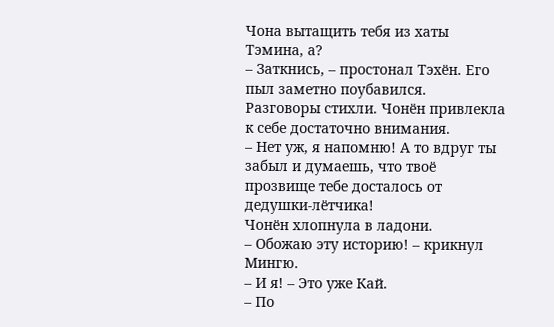Чона вытащить тебя из хаты Тэмина, а?
– Заткнись, – простонал Тэхён. Его пыл заметно поубавился.
Разговоры стихли. Чонён привлекла к себе достаточно внимания.
– Нет уж, я напомню! А то вдруг ты забыл и думаешь, что твоё прозвище тебе досталось от дедушки-лётчика!
Чонён хлопнула в ладони.
– Обожаю эту историю! – крикнул Мингю.
– И я! – Это уже Кай.
– По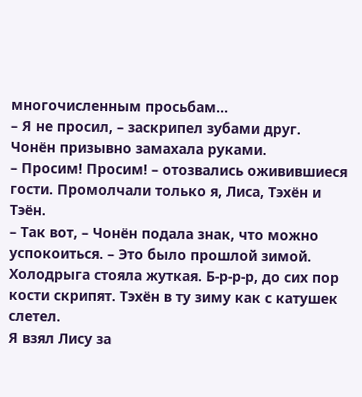многочисленным просьбам...
– Я не просил, – заскрипел зубами друг.
Чонён призывно замахала руками.
– Просим! Просим! – отозвались оживившиеся гости. Промолчали только я, Лиса, Тэхён и Тэён.
– Так вот, – Чонён подала знак, что можно успокоиться. – Это было прошлой зимой. Холодрыга стояла жуткая. Б-р-р-р, до сих пор кости скрипят. Тэхён в ту зиму как с катушек слетел.
Я взял Лису за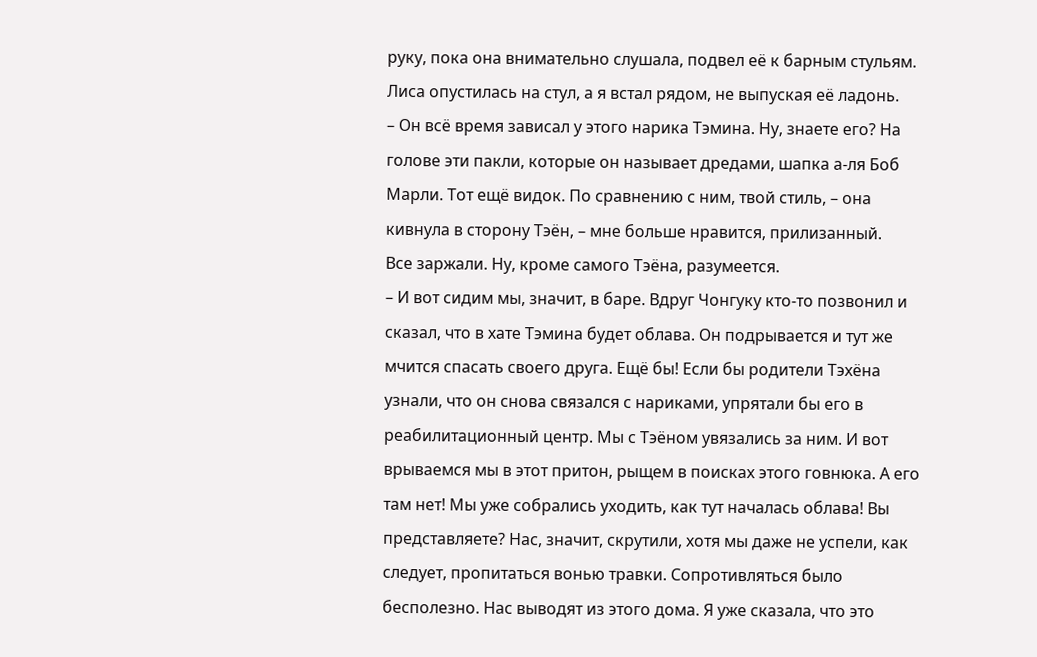руку, пока она внимательно слушала, подвел её к барным стульям. Лиса опустилась на стул, а я встал рядом, не выпуская её ладонь.
– Он всё время зависал у этого нарика Тэмина. Ну, знаете его? На голове эти пакли, которые он называет дредами, шапка а-ля Боб Марли. Тот ещё видок. По сравнению с ним, твой стиль, – она кивнула в сторону Тэён, – мне больше нравится, прилизанный.
Все заржали. Ну, кроме самого Тэёна, разумеется.
– И вот сидим мы, значит, в баре. Вдруг Чонгуку кто-то позвонил и сказал, что в хате Тэмина будет облава. Он подрывается и тут же мчится спасать своего друга. Ещё бы! Если бы родители Тэхёна узнали, что он снова связался с нариками, упрятали бы его в реабилитационный центр. Мы с Тэёном увязались за ним. И вот врываемся мы в этот притон, рыщем в поисках этого говнюка. А его там нет! Мы уже собрались уходить, как тут началась облава! Вы представляете? Нас, значит, скрутили, хотя мы даже не успели, как следует, пропитаться вонью травки. Сопротивляться было бесполезно. Нас выводят из этого дома. Я уже сказала, что это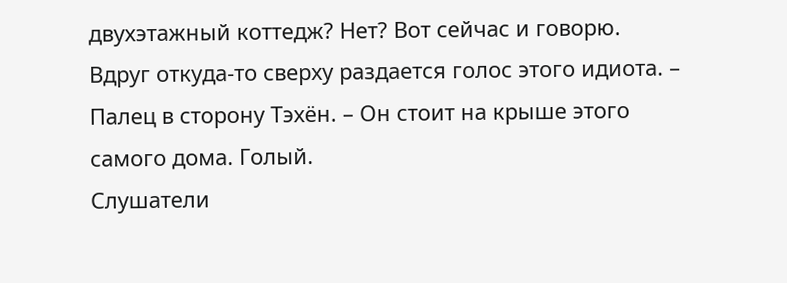двухэтажный коттедж? Нет? Вот сейчас и говорю. Вдруг откуда-то сверху раздается голос этого идиота. – Палец в сторону Тэхён. – Он стоит на крыше этого самого дома. Голый.
Слушатели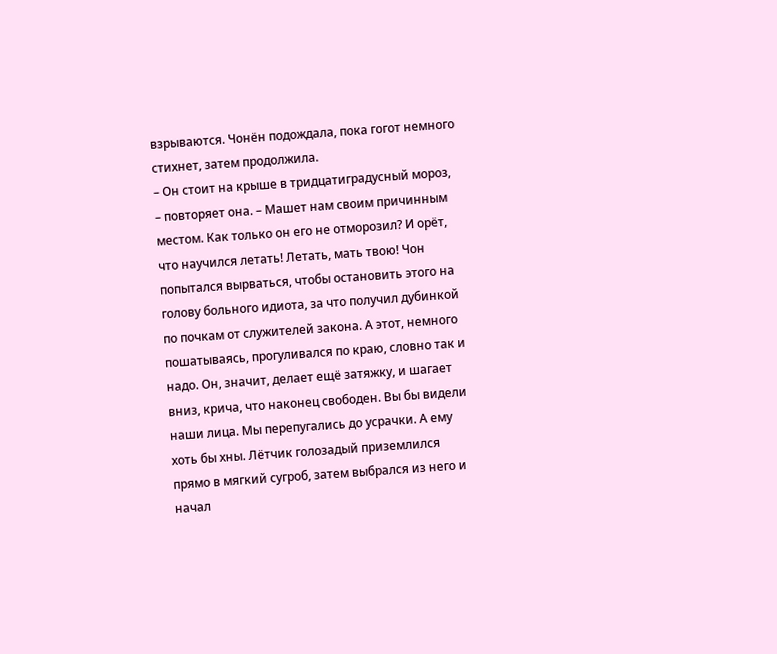взрываются. Чонён подождала, пока гогот немного стихнет, затем продолжила.
– Он стоит на крыше в тридцатиградусный мороз, – повторяет она. – Машет нам своим причинным местом. Как только он его не отморозил? И орёт, что научился летать! Летать, мать твою! Чон попытался вырваться, чтобы остановить этого на голову больного идиота, за что получил дубинкой по почкам от служителей закона. А этот, немного пошатываясь, прогуливался по краю, словно так и надо. Он, значит, делает ещё затяжку, и шагает вниз, крича, что наконец свободен. Вы бы видели наши лица. Мы перепугались до усрачки. А ему хоть бы хны. Лётчик голозадый приземлился прямо в мягкий сугроб, затем выбрался из него и начал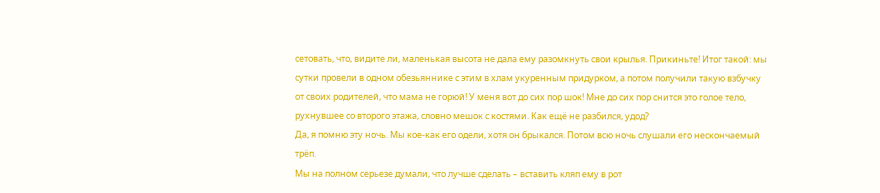сетовать, что, видите ли, маленькая высота не дала ему разомкнуть свои крылья. Прикиньте! Итог такой: мы сутки провели в одном обезьяннике с этим в хлам укуренным придурком, а потом получили такую взбучку от своих родителей, что мама не горюй! У меня вот до сих пор шок! Мне до сих пор снится это голое тело, рухнувшее со второго этажа, словно мешок с костями. Как ещё не разбился, удод?
Да, я помню эту ночь. Мы кое-как его одели, хотя он брыкался. Потом всю ночь слушали его нескончаемый трёп.
Мы на полном серьезе думали, что лучше сделать – вставить кляп ему в рот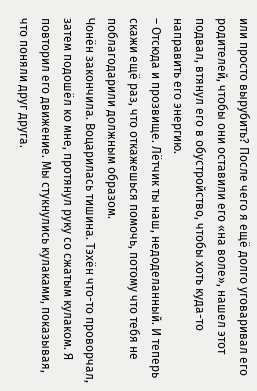или просто вырубить? После чего я ещё долго уговаривал его родителей, чтобы они оставили его «на воле», нашел этот подвал, втянул его в обустройство, чтобы хоть куда-то направить его энергию.
– Отсюда и прозвище. Лётчик ты наш, недоделанный. И теперь скажи ещё раз, что откажешься помочь, потому что тебя не поблагодарили должным образом.
Чонён закончила. Воцарилась тишина. Тэхён что-то проворчал, затем подошёл ко мне, протянул руку со сжатым кулаком. Я повторил его движение. Мы стукнулись кулаками, показывая, что поняли друг друга.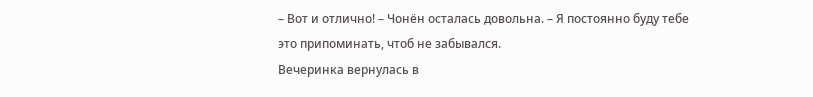– Вот и отлично! – Чонён осталась довольна. – Я постоянно буду тебе это припоминать, чтоб не забывался.
Вечеринка вернулась в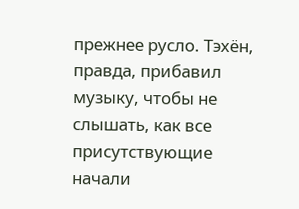прежнее русло. Тэхён, правда, прибавил музыку, чтобы не слышать, как все присутствующие начали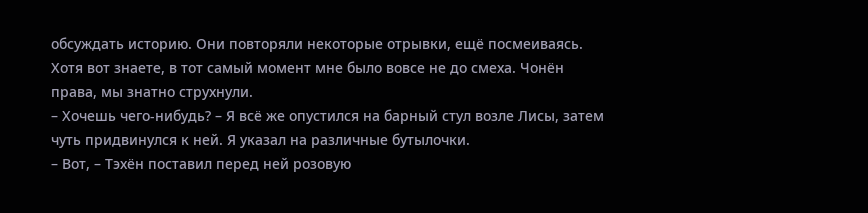обсуждать историю. Они повторяли некоторые отрывки, ещё посмеиваясь. Хотя вот знаете, в тот самый момент мне было вовсе не до смеха. Чонён права, мы знатно струхнули.
– Хочешь чего-нибудь? – Я всё же опустился на барный стул возле Лисы, затем чуть придвинулся к ней. Я указал на различные бутылочки.
– Вот, – Тэхён поставил перед ней розовую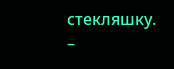стекляшку. –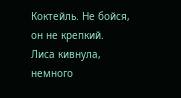Коктейль. Не бойся, он не крепкий.
Лиса кивнула, немного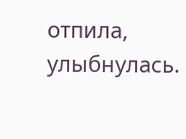отпила, улыбнулась.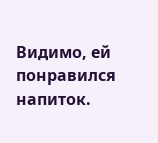Видимо, ей понравился напиток.